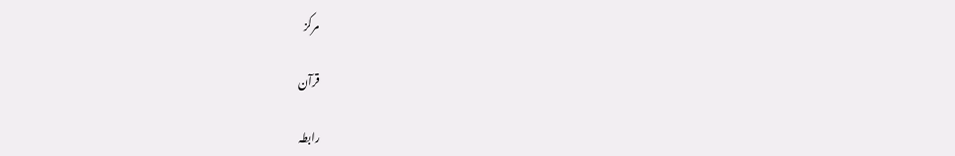مرکز

قرآن

رابطہ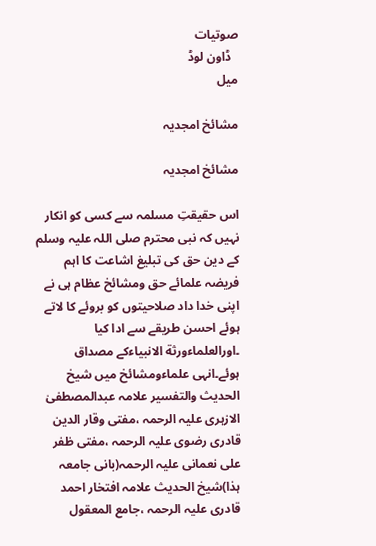صوتيات
  ڈاون لوڈ
ميل

مشائخ امجديہ

مشائخ امجديہ

اس حقیقتِ مسلمہ سے کسی کو انکار نہیں کہ نبی محترم صلی اللہ علیہ وسلم کے دین حق کی تبلیغ اشاعت کا اہم فریضہ علمائے حق ومشائخ عظام ہی نے اپنی خدا داد صلاحیتوں کو بروئے کا لاتے ہوئے احسن طریقے سے ادا کیا ۔اورالعلماءورثة الانبیاءکے مصداق ہوئے۔انہی علماءومشائخ میں شیخ الحدیث والتفسیر علامہ عبدالمصطفیٰ الازہری علیہ الرحمہ ،مفتی وقار الدین قادری رضوی علیہ الرحمہ ،مفتی ظفر علی نعمانی علیہ الرحمہ(بانی جامعہ ہذا)شیخ الحدیث علامہ افتخار احمد قادری علیہ الرحمہ ،جامع المعقول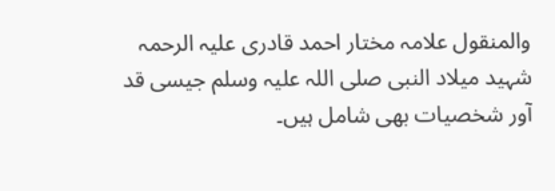والمنقول علامہ مختار احمد قادری علیہ الرحمہ شہید میلاد النبی صلی اللہ علیہ وسلم جیسی قد آور شخصیات بھی شامل ہیں۔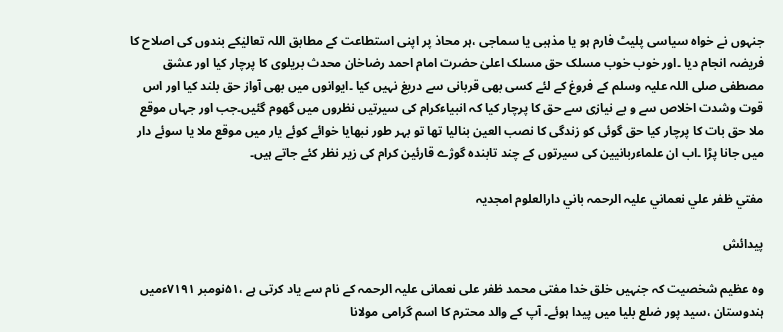جنہوں نے خواہ سیاسی پلیٹ فارم ہو یا مذہبی یا سماجی ،ہر محاذ پر اپنی استطاعت کے مطابق اللہ تعالیٰکے بندوں کی اصلاح کا فریضہ انجام دیا ۔اور خوب خوب مسلک حق مسلک اعلیٰ حضرت امام احمد رضاخان محدث بریلوی کا پرچار کیا اور عشق مصطفی صلی اللہ علیہ وسلم کے فروغ کے لئے کسی بھی قربانی سے دریغ نہیں کیا ۔ایوانوں میں بھی آواز حق بلند کیا اور اس قوت وشدت اخلاص سے و بے نیازی سے حق کا پرچار کیا کہ انبیاءکرام کی سیرتیں نظروں میں گھوم گئیں۔جب اور جہاں موقع ملا حق بات کا پرچار کیا حق گوئی کو زندگی کا نصب العین بنالیا تھا تو بہر طور نبھایا خوائے کوئے یار میں موقع ملا یا سوئے دار میں جانا پڑا ۔اب ان علماءربانیین کی سیرتوں کے چند تابندہ گوژے قارئین کرام کی زیر نظر کئے جاتے ہیں۔

مفتي ظفر علي نعماني عليہ الرحمہ باني دارالعلوم امجديہ

پیدائش

وہ عظیم شخصیت کہ جنہیں خلق خدا مفتی محمد ظفر علی نعمانی علیہ الرحمہ کے نام سے یاد کرتی ہے ،۵۱نومبر ۷۱۹۱ءمیں ہندوستان ،سید پور ضلع بلیا میں پیدا ہوئے۔ آپ کے والد محترم کا اسم گرامی مولانا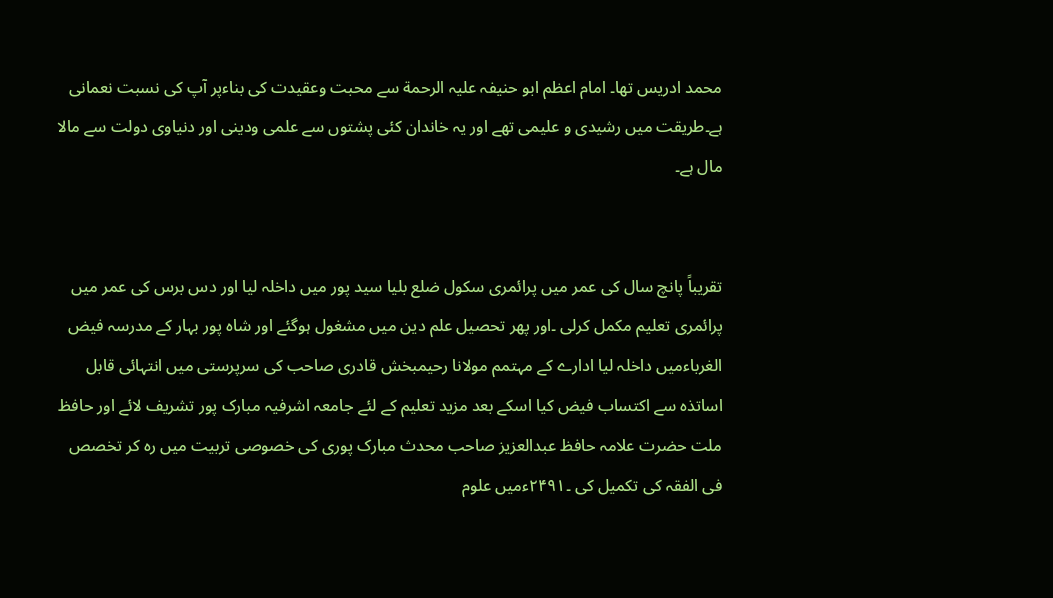محمد ادریس تھا۔ امام اعظم ابو حنیفہ علیہ الرحمة سے محبت وعقیدت کی بناءپر آپ کی نسبت نعمانی ہے۔طریقت میں رشیدی و علیمی تھے اور یہ خاندان کئی پشتوں سے علمی ودینی اور دنیاوی دولت سے مالا مال ہے۔


تقریباً پانچ سال کی عمر میں پرائمری سکول ضلع بلیا سید پور میں داخلہ لیا اور دس برس کی عمر میں پرائمری تعلیم مکمل کرلی ۔اور پھر تحصیل علم دین میں مشغول ہوگئے اور شاہ پور بہار کے مدرسہ فیض الغرباءمیں داخلہ لیا ادارے کے مہتمم مولانا رحیمبخش قادری صاحب کی سرپرستی میں انتہائی قابل اساتذہ سے اکتساب فیض کیا اسکے بعد مزید تعلیم کے لئے جامعہ اشرفیہ مبارک پور تشریف لائے اور حافظ ملت حضرت علامہ حافظ عبدالعزیز صاحب محدث مبارک پوری کی خصوصی تربیت میں رہ کر تخصص فی الفقہ کی تکمیل کی ۔۲۴۹۱ءمیں علوم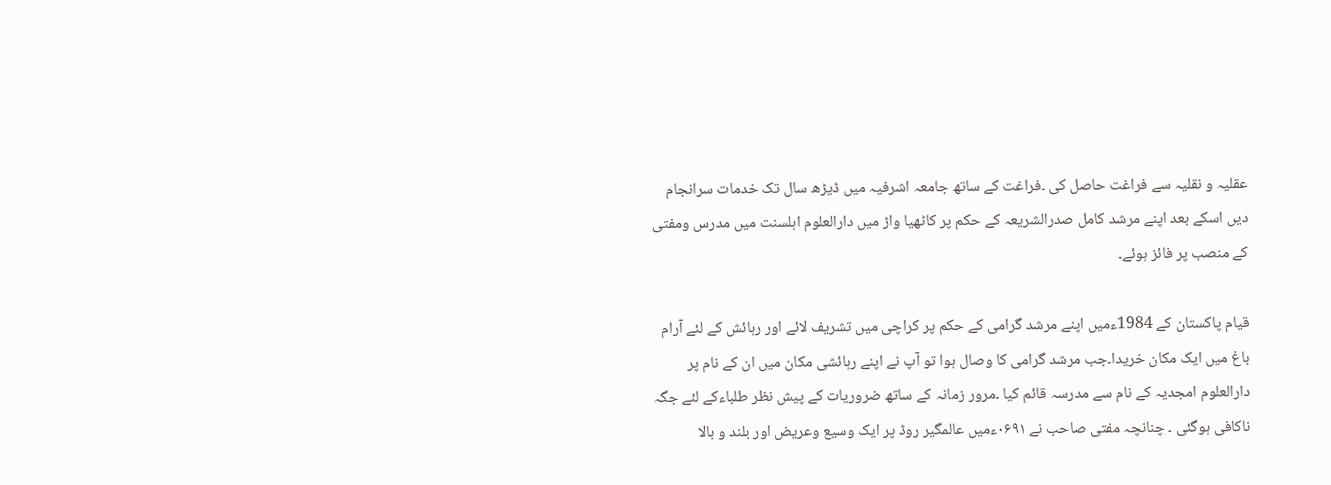عقلیہ و نقلیہ سے فراغت حاصل کی ۔فراغت کے ساتھ جامعہ اشرفیہ میں ڈیڑھ سال تک خدمات سرانجام دیں اسکے بعد اپنے مرشد کامل صدرالشریعہ کے حکم پر کاٹھیا واڑ میں دارالعلوم اہلسنت میں مدرس ومفتی کے منصب پر فائز ہوئے۔

قیام پاکستان کے 1984ءمیں اپنے مرشد گرامی کے حکم پر کراچی میں تشریف لائے اور رہائش کے لئے آرام باغ میں ایک مکان خریدا۔جب مرشد گرامی کا وصال ہوا تو آپ نے اپنے رہائشی مکان میں ان کے نام پر دارالعلوم امجدیہ کے نام سے مدرسہ قائم کیا ۔مرور زمانہ کے ساتھ ضروریات کے پیش نظر طلباءکے لئے جگہ ناکافی ہوگئی ۔ چنانچہ مفتی صاحب نے ۰۶۹۱ءمیں عالمگیر روڈ پر ایک وسیع وعریض اور بلند و بالا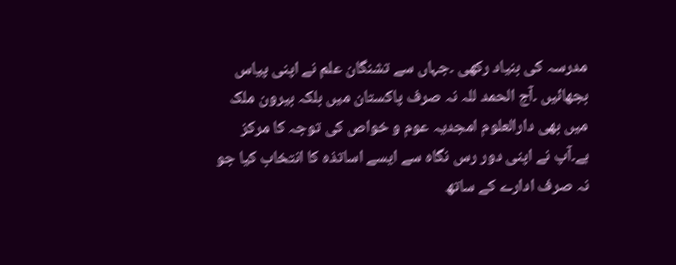مدرسہ کی بنیاد رکھی ۔جہاں سے تشنگان علم نے اپنی پیاس بجھائیں ۔آج الحمد للہ نہ صرف پاکستان میں بلکہ بیرون ملک میں بھی دارالعلوم امجدیہ عوم و خواص کی توجہ کا مرکز ہے۔آپ نے اپنی دور رس نگاہ سے ایسے اساتذہ کا انتخاب کیا جو نہ صرف ادارے کے ساتھ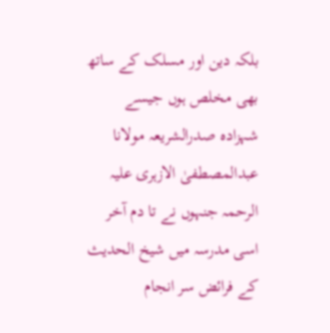بلکہ دین اور مسلک کے ساتھ بھی مخلص ہوں جیسے شہزادہ صدرالشریعہ مولانا عبدالمصطفیٰ الازہری علیہ الرحمہ جنہوں نے تا دم آخر اسی مدرسہ میں شیخ الحدیث کے فرائض سر انجام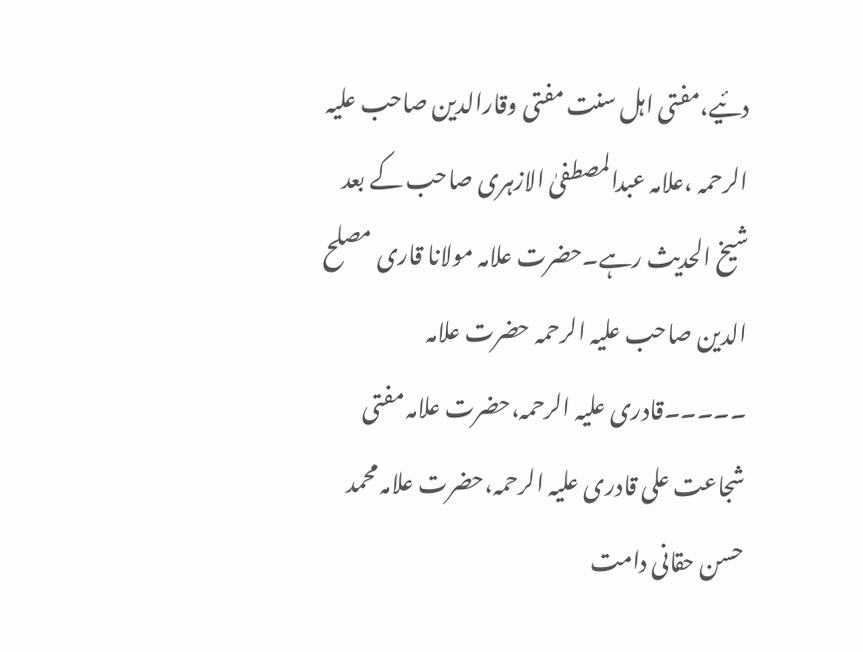دئیے،مفتی اہل سنت مفتی وقارالدین صاحب علیہ الرحمہ ،علامہ عبدالمصطفیٰ الازہری صاحب کے بعد شیخ الحدیث رہے۔حضرت علامہ مولانا قاری مصلح الدین صاحب علیہ الرحمہ حضرت علامہ ۔۔۔۔۔قادری علیہ الرحمہ،حضرت علامہ مفتی شجاعت علی قادری علیہ الرحمہ،حضرت علامہ محمد حسن حقانی دامت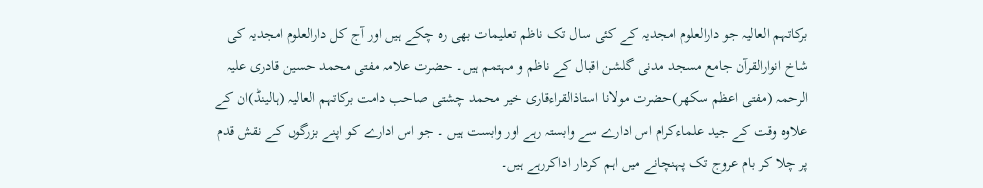برکاتہم العالیہ جو دارالعلوم امجدیہ کے کئی سال تک ناظم تعلیمات بھی رہ چکے ہیں اور آج کل دارالعلوم امجدیہ کی شاخ انوارالقرآن جامع مسجد مدنی گلشن اقبال کے ناظم و مہتمم ہیں۔ حضرت علامہ مفتی محمد حسین قادری علیہ الرحمہ (مفتی اعظم سکھر)حضرت مولانا استاذالقراءقاری خیر محمد چشتی صاحب دامت برکاتہم العالیہ (ہالینڈ)ان کے علاوہ وقت کے جید علماءکرام اس ادارے سے وابستہ رہے اور وابست ہیں ۔ جو اس ادارے کو اپنے بزرگوں کے نقش قدم پر چلا کر بام عروج تک پہنچانے میں اہم کردار اداکررہے ہیں۔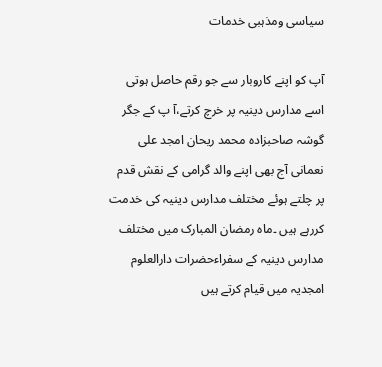سیاسی ومذہبی خدمات

آپ کو اپنے کاروبار سے جو رقم حاصل ہوتی اسے مدارس دینیہ پر خرچ کرتے،آ پ کے جگر گوشہ صاحبزادہ محمد ریحان امجد علی نعمانی آج بھی اپنے والد گرامی کے نقش قدم پر چلتے ہوئے مختلف مدارس دینیہ کی خدمت کررہے ہیں ۔ماہ رمضان المبارک میں مختلف مدارس دینیہ کے سفراءحضرات دارالعلوم امجدیہ میں قیام کرتے ہیں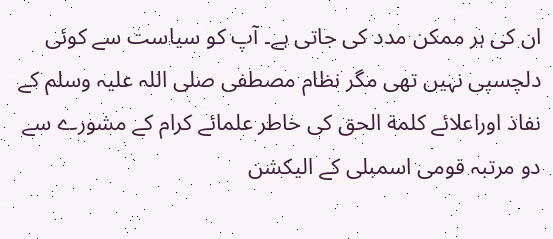ان کی ہر ممکن مدد کی جاتی ہے۔ آپ کو سیاست سے کوئی دلچسپی نہیں تھی مگر نظام مصطفی صلی اللہ علیہ وسلم کے نفاذ اوراعلائے کلمة الحق کی خاطر علمائے کرام کے مشورے سے دو مرتبہ قومی اسمبلی کے الیکشن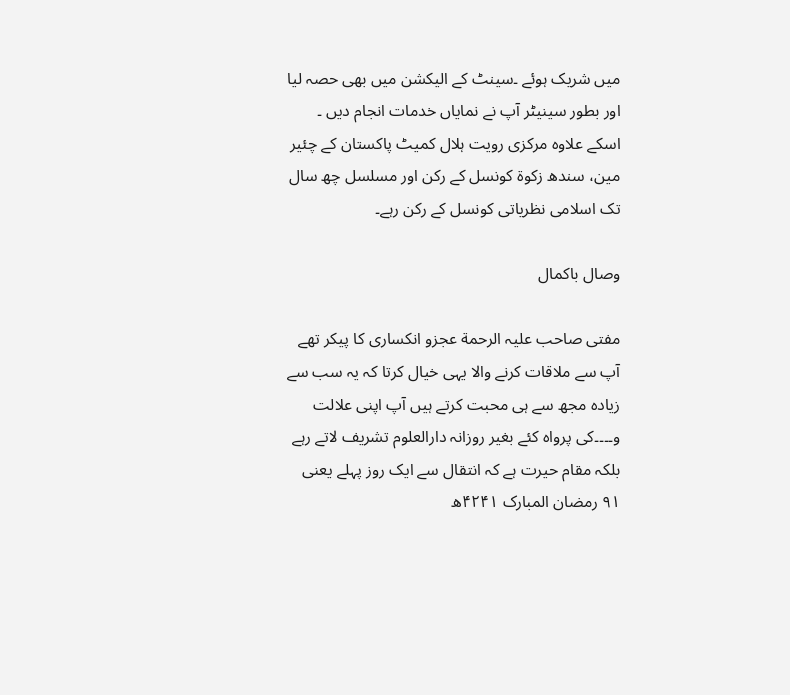میں شریک ہوئے ۔سینٹ کے الیکشن میں بھی حصہ لیا اور بطور سینیٹر آپ نے نمایاں خدمات انجام دیں ۔ اسکے علاوہ مرکزی رویت ہلال کمیٹ پاکستان کے چئیر مین، سندھ زکوة کونسل کے رکن اور مسلسل چھ سال تک اسلامی نظریاتی کونسل کے رکن رہے۔

وصال باکمال

مفتی صاحب علیہ الرحمة عجزو انکساری کا پیکر تھے آپ سے ملاقات کرنے والا یہی خیال کرتا کہ یہ سب سے زیادہ مجھ سے ہی محبت کرتے ہیں آپ اپنی علالت و۔۔۔۔کی پرواہ کئے بغیر روزانہ دارالعلوم تشریف لاتے رہے بلکہ مقام حیرت ہے کہ انتقال سے ایک روز پہلے یعنی ۹۱ رمضان المبارک ۴۲۴۱ھ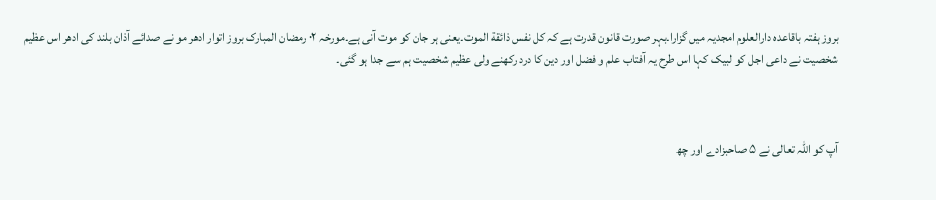بروز ہفتہ باقاعدہ دارالعلوم امجدیہ میں گزارا۔بہر صورت قانون قدرت ہے کہ کل نفس ذائقة الموت۔یعنی ہر جان کو موت آنی ہے۔مورخہ ۰۲ رمضان المبارک بروز اتوار ادھر مو نے صدائے آذان بلند کی ادھر اس عظیم شخصیت نے داعی اجل کو لبیک کہا اس طرح یہ آفتاب علم و فضل اور دین کا درد رکھنے ولی عظیم شخصیت ہم سے جدا ہو گئی۔



آپ کو اللہ تعالی نے ۵ صاحبزادے اور چھ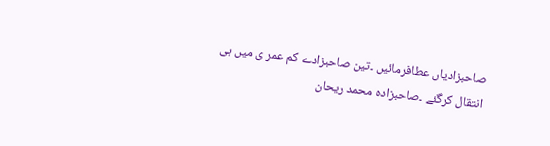صاحبزادیاں عطافرمائیں ۔تین صاحبزادے کم عمر ی میں ہی انتقال کرگئے ۔صاحبزادہ محمد ریحان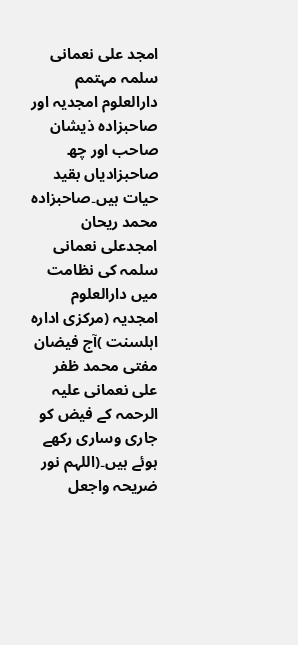امجد علی نعمانی سلمہ مہتمم دارالعلوم امجدیہ اور صاحبزادہ ذیشان صاحب اور چھ صاحبزادیاں بقید حیات ہیں۔صاحبزادہ محمد ریحان امجدعلی نعمانی سلمہ کی نظامت میں دارالعلوم امجدیہ (مرکزی ادارہ اہلسنت )آج فیضان مفتی محمد ظفر علی نعمانی علیہ الرحمہ کے فیض کو جاری وساری رکھے ہوئے ہیں۔(اللہم نور ضریحہ واجعل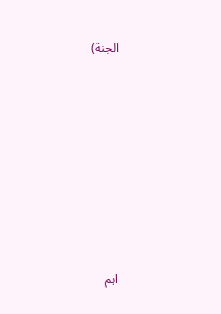الجنة)









اہم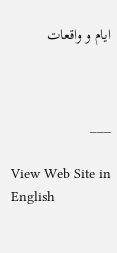ايام و واقعات



___

View Web Site in English